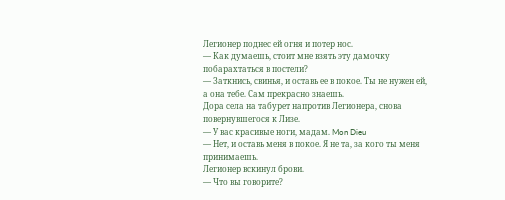Легионер поднес ей огня и потер нос.
— Как думаешь, стоит мне взять эту дамочку побарахтаться в постели?
— Заткнись, свинья, и оставь ее в покое. Ты не нужен ей, а она тебе. Сам прекрасно знаешь.
Дора села на табурет напротив Легионера, снова повернувшегося к Лизе.
— У вас красивые ноги, мадам. Mon Dieu
— Нет, и оставь меня в покое. Я не та, за кого ты меня принимаешь.
Легионер вскинул брови.
— Что вы говорите?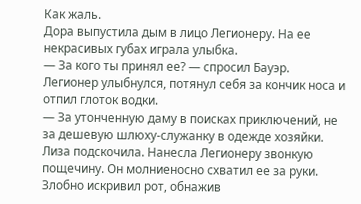Как жаль.
Дора выпустила дым в лицо Легионеру. На ее некрасивых губах играла улыбка.
— За кого ты принял ее? — спросил Бауэр.
Легионер улыбнулся, потянул себя за кончик носа и отпил глоток водки.
— За утонченную даму в поисках приключений, не за дешевую шлюху-служанку в одежде хозяйки.
Лиза подскочила. Нанесла Легионеру звонкую пощечину. Он молниеносно схватил ее за руки. Злобно искривил рот, обнажив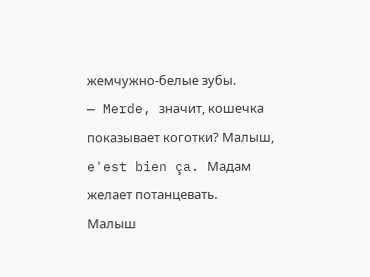жемчужно-белые зубы.
— Merde, значит, кошечка показывает коготки? Малыш, e'est bien ça. Мадам желает потанцевать.
Малыш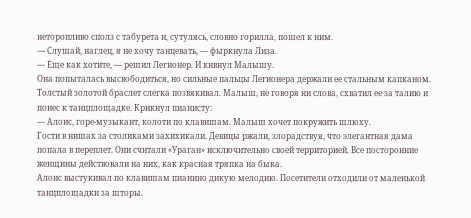неторопливо сполз с табурета и, сутулясь, словно горилла, пошел к ним.
— Слушай, наглец, я не хочу танцевать, — фыркнула Лиза.
— Еще как хотите, — решил Легионер. И кивнул Малышу.
Она попыталась высвободиться, но сильные пальцы Легионера держали ее стальным капканом. Толстый золотой браслет слегка позвякивал. Малыш, не говоря ни слова, схватил ее за талию и понес к танцплощадке. Крикнул пианисту:
— Алоис, горе-музыкант, колоти по клавишам. Малыш хочет покружить шлюху.
Гости в нишах за столиками захихикали. Девицы ржали, злорадствуя, что элегантная дама попала в переплет. Они считали «Ураган» исключительно своей территорией. Все посторонние женщины действовали на них, как красная тряпка на быка.
Алоис выстукивал по клавишам пианино дикую мелодию. Посетители отходили от маленькой танцплощадки за шторы.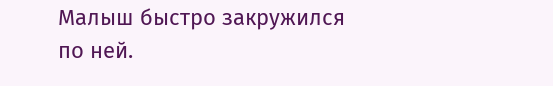Малыш быстро закружился по ней.